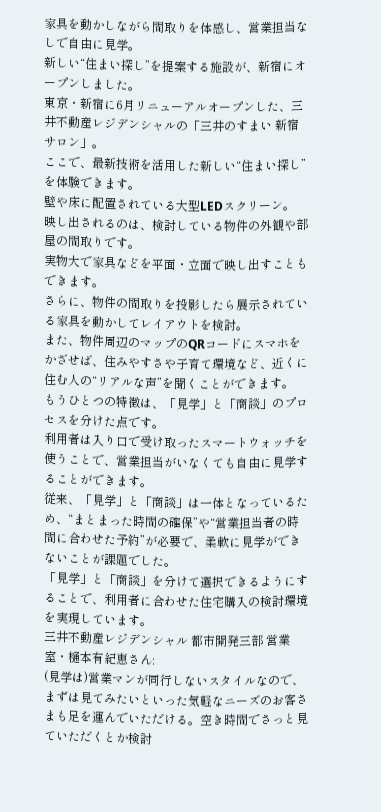家具を動かしながら間取りを体感し、営業担当なしで自由に見学。
新しい“住まい探し”を提案する施設が、新宿にオープンしました。
東京・新宿に6月リニューアルオープンした、三井不動産レジデンシャルの「三井のすまい 新宿サロン」。
ここで、最新技術を活用した新しい“住まい探し”を体験できます。
壁や床に配置されている大型LEDスクリーン。
映し出されるのは、検討している物件の外観や部屋の間取りです。
実物大で家具などを平面・立面で映し出すこともできます。
さらに、物件の間取りを投影したら展示されている家具を動かしてレイアウトを検討。
また、物件周辺のマップのQRコードにスマホをかざせば、住みやすさや子育て環境など、近くに住む人の“リアルな声”を聞くことができます。
もうひとつの特徴は、「見学」と「商談」のプロセスを分けた点です。
利用者は入り口で受け取ったスマートウォッチを使うことで、営業担当がいなくても自由に見学することができます。
従来、「見学」と「商談」は一体となっているため、“まとまった時間の確保”や“営業担当者の時間に合わせた予約”が必要で、柔軟に見学ができないことが課題でした。
「見学」と「商談」を分けて選択できるようにすることで、利用者に合わせた住宅購入の検討環境を実現しています。
三井不動産レジデンシャル 都市開発三部 営業室・樋本有紀恵さん:
(見学は)営業マンが同行しないスタイルなので、まずは見てみたいといった気軽なニーズのお客さまも足を運んでいただける。空き時間でさっと見ていただくとか検討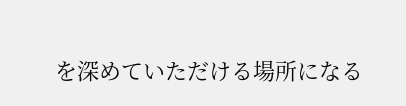を深めていただける場所になる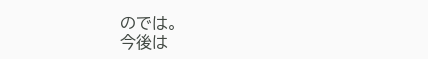のでは。
今後は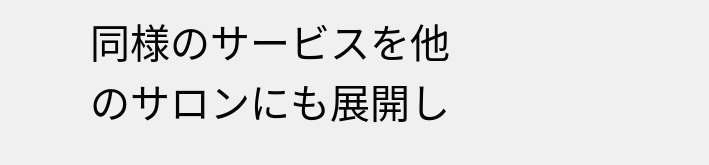同様のサービスを他のサロンにも展開し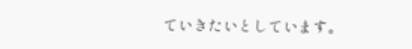ていきたいとしています。